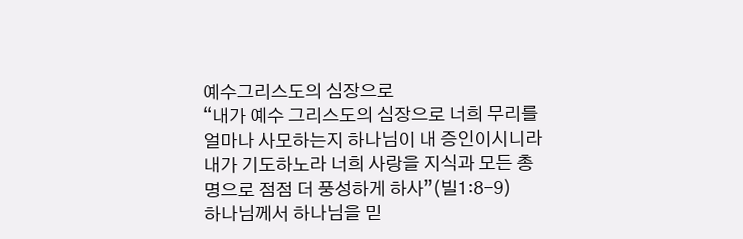예수그리스도의 심장으로
“내가 예수 그리스도의 심장으로 너희 무리를 얼마나 사모하는지 하나님이 내 증인이시니라 내가 기도하노라 너희 사랑을 지식과 모든 총명으로 점점 더 풍성하게 하사”(빌1:8-9)
하나님께서 하나님을 믿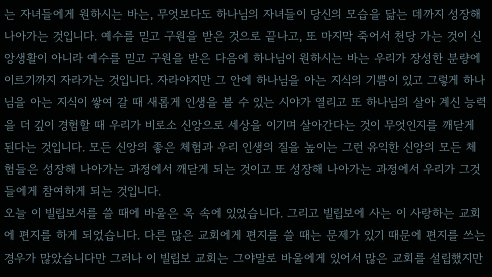는 자녀들에게 원하시는 바는, 무엇보다도 하나님의 자녀들이 당신의 모습을 닮는 데까지 성장해 나아가는 것입니다. 예수를 믿고 구원을 받은 것으로 끝나고, 또 마지막 죽어서 천당 가는 것이 신앙생활이 아니라 예수를 믿고 구원을 받은 다음에 하나님이 원하시는 바는 우리가 장성한 분량에 이르기까지 자라가는 것입니다. 자라야지만 그 안에 하나님을 아는 지식의 기쁨이 있고 그렇게 하나님을 아는 지식이 쌓여 갈 때 새롭게 인생을 볼 수 있는 시야가 열리고 또 하나님의 살아 계신 능력을 더 깊이 경험할 때 우리가 비로소 신앙으로 세상을 이기며 살아간다는 것이 무엇인지를 깨닫게 된다는 것입니다. 모든 신앙의 좋은 체험과 우리 인생의 질을 높이는 그런 유익한 신앙의 모든 체험들은 성장해 나아가는 과정에서 깨닫게 되는 것이고 또 성장해 나아가는 과정에서 우리가 그것들에게 참여하게 되는 것입니다.
오늘 이 빌립보서를 쓸 때에 바울은 옥 속에 있었습니다. 그리고 빌립보에 사는 이 사랑하는 교회에 편지를 하게 되었습니다. 다른 많은 교회에게 편지를 쓸 때는 문제가 있기 때문에 편지를 쓰는 경우가 많았습니다만 그러나 이 빌립보 교회는 그야말로 바울에게 있어서 많은 교회를 설립했지만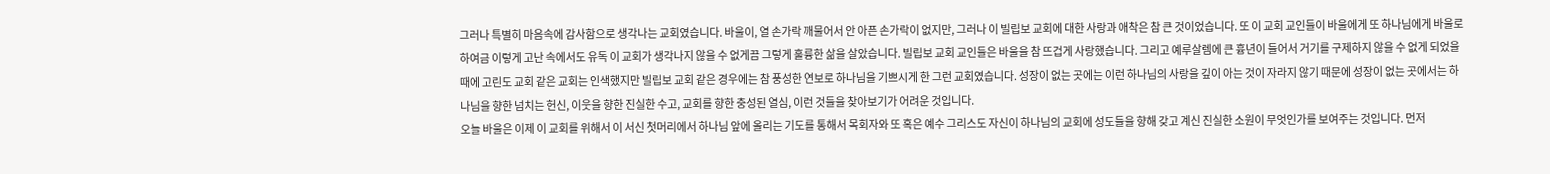그러나 특별히 마음속에 감사함으로 생각나는 교회였습니다. 바울이, 열 손가락 깨물어서 안 아픈 손가락이 없지만, 그러나 이 빌립보 교회에 대한 사랑과 애착은 참 큰 것이었습니다. 또 이 교회 교인들이 바울에게 또 하나님에게 바울로 하여금 이렇게 고난 속에서도 유독 이 교회가 생각나지 않을 수 없게끔 그렇게 훌륭한 삶을 살았습니다. 빌립보 교회 교인들은 바울을 참 뜨겁게 사랑했습니다. 그리고 예루살렘에 큰 흉년이 들어서 거기를 구제하지 않을 수 없게 되었을 때에 고린도 교회 같은 교회는 인색했지만 빌립보 교회 같은 경우에는 참 풍성한 연보로 하나님을 기쁘시게 한 그런 교회였습니다. 성장이 없는 곳에는 이런 하나님의 사랑을 깊이 아는 것이 자라지 않기 때문에 성장이 없는 곳에서는 하나님을 향한 넘치는 헌신, 이웃을 향한 진실한 수고, 교회를 향한 충성된 열심, 이런 것들을 찾아보기가 어려운 것입니다.
오늘 바울은 이제 이 교회를 위해서 이 서신 첫머리에서 하나님 앞에 올리는 기도를 통해서 목회자와 또 혹은 예수 그리스도 자신이 하나님의 교회에 성도들을 향해 갖고 계신 진실한 소원이 무엇인가를 보여주는 것입니다. 먼저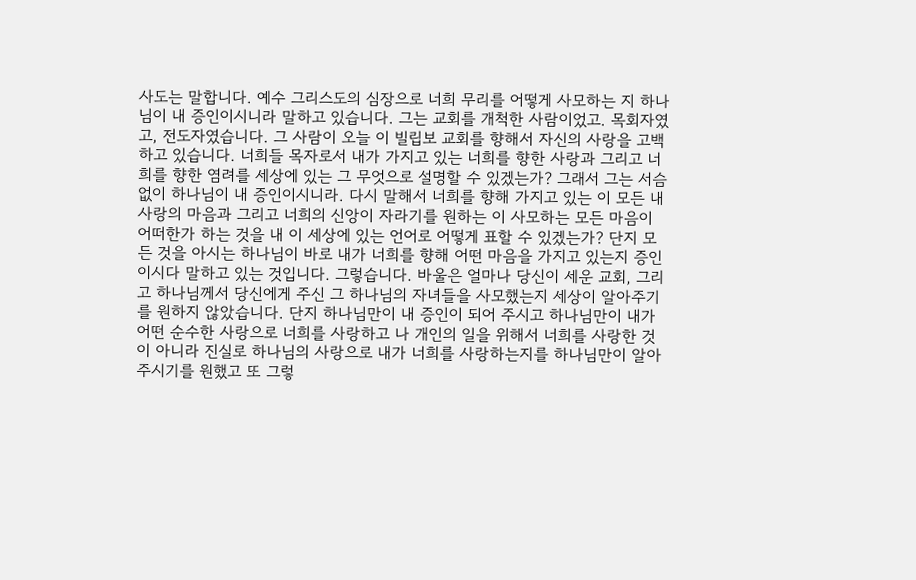사도는 말합니다. 예수 그리스도의 심장으로 너희 무리를 어떻게 사모하는 지 하나님이 내 증인이시니라 말하고 있습니다. 그는 교회를 개척한 사람이었고. 목회자였고, 전도자였습니다. 그 사람이 오늘 이 빌립보 교회를 향해서 자신의 사랑을 고백하고 있습니다. 너희들 목자로서 내가 가지고 있는 너희를 향한 사랑과 그리고 너희를 향한 염려를 세상에 있는 그 무엇으로 설명할 수 있겠는가? 그래서 그는 서슴없이 하나님이 내 증인이시니라. 다시 말해서 너희를 향해 가지고 있는 이 모든 내 사랑의 마음과 그리고 너희의 신앙이 자라기를 원하는 이 사모하는 모든 마음이 어떠한가 하는 것을 내 이 세상에 있는 언어로 어떻게 표할 수 있겠는가? 단지 모든 것을 아시는 하나님이 바로 내가 너희를 향해 어떤 마음을 가지고 있는지 증인이시다 말하고 있는 것입니다. 그렇습니다. 바울은 얼마나 당신이 세운 교회, 그리고 하나님께서 당신에게 주신 그 하나님의 자녀들을 사모했는지 세상이 알아주기를 원하지 않았습니다. 단지 하나님만이 내 증인이 되어 주시고 하나님만이 내가 어떤 순수한 사랑으로 너희를 사랑하고 나 개인의 일을 위해서 너희를 사랑한 것이 아니라 진실로 하나님의 사랑으로 내가 너희를 사랑하는지를 하나님만이 알아주시기를 원했고 또 그렇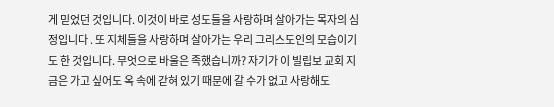게 믿었던 것입니다. 이것이 바로 성도들을 사랑하며 살아가는 목자의 심정입니다 . 또 지체들을 사랑하며 살아가는 우리 그리스도인의 모습이기도 한 것입니다. 무엇으로 바울은 족했습니까? 자기가 이 빌립보 교회 지금은 가고 싶어도 옥 속에 갇혀 있기 때문에 갈 수가 없고 사랑해도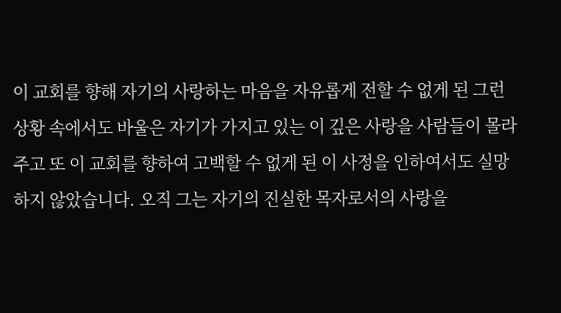이 교회를 향해 자기의 사랑하는 마음을 자유롭게 전할 수 없게 된 그런 상황 속에서도 바울은 자기가 가지고 있는 이 깊은 사랑을 사람들이 몰라주고 또 이 교회를 향하여 고백할 수 없게 된 이 사정을 인하여서도 실망하지 않았습니다. 오직 그는 자기의 진실한 목자로서의 사랑을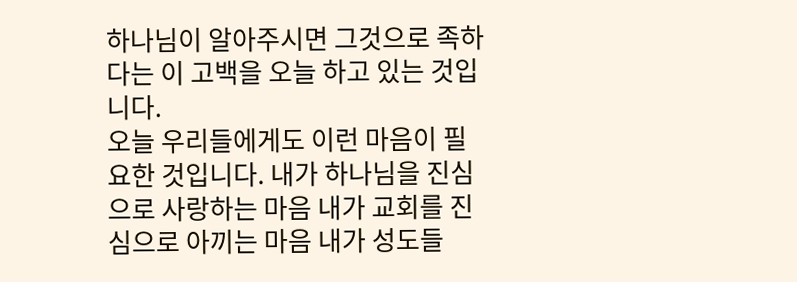하나님이 알아주시면 그것으로 족하다는 이 고백을 오늘 하고 있는 것입니다.
오늘 우리들에게도 이런 마음이 필요한 것입니다. 내가 하나님을 진심으로 사랑하는 마음 내가 교회를 진심으로 아끼는 마음 내가 성도들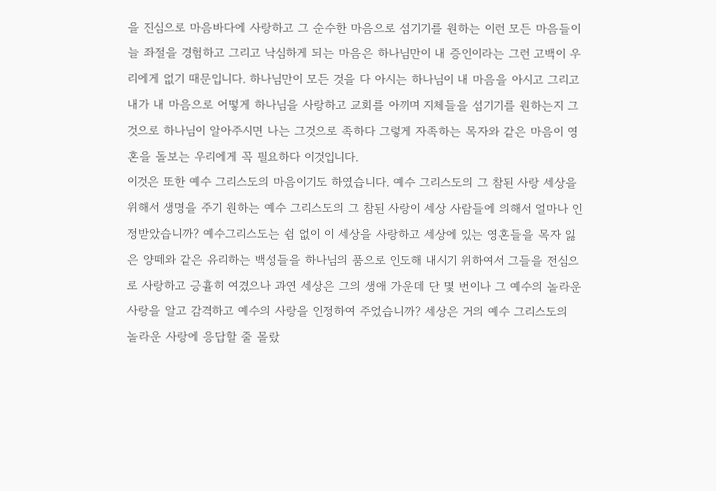을 진심으로 마음바다에 사랑하고 그 순수한 마음으로 섬기기를 원하는 이런 모든 마음들이 늘 좌절을 경험하고 그리고 낙심하게 되는 마음은 하나님만이 내 증인이라는 그런 고백이 우리에게 없기 때문입니다. 하나님만이 모든 것을 다 아시는 하나님이 내 마음을 아시고 그리고 내가 내 마음으로 어떻게 하나님을 사랑하고 교회를 아끼며 지체들을 섬기기를 원하는지 그 것으로 하나님이 알아주시면 나는 그것으로 족하다 그렇게 자족하는 목자와 같은 마음이 영혼을 돌보는 우리에게 꼭 필요하다 이것입니다.
이것은 또한 예수 그리스도의 마음이기도 하였습니다. 예수 그리스도의 그 참된 사랑 세상을 위해서 생명을 주기 원하는 예수 그리스도의 그 참된 사랑이 세상 사람들에 의해서 얼마나 인정받았습니까? 예수그리스도는 쉼 없이 이 세상을 사랑하고 세상에 있는 영혼들을 목자 잃은 양떼와 같은 유리하는 백성들을 하나님의 품으로 인도해 내시기 위하여서 그들을 전심으로 사랑하고 긍휼히 여겼으나 과연 세상은 그의 생애 가운데 단 몇 번이나 그 예수의 놀라운 사랑을 알고 감격하고 예수의 사랑을 인정하여 주었습니까? 세상은 거의 예수 그리스도의 놀라운 사랑에 응답할 줄 몰랐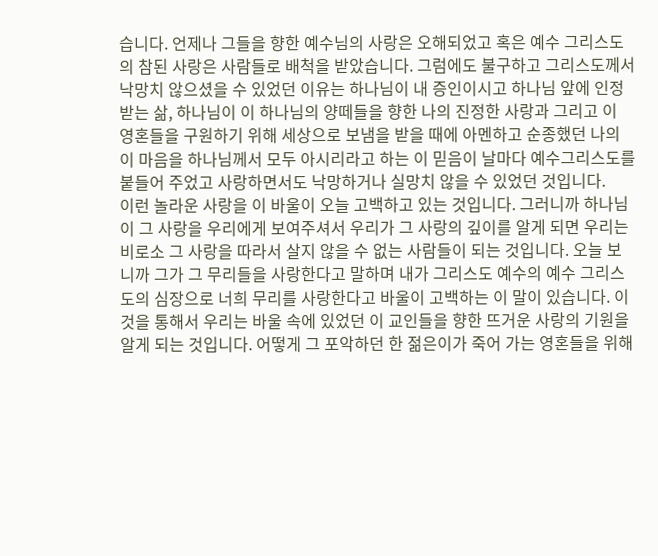습니다. 언제나 그들을 향한 예수님의 사랑은 오해되었고 혹은 예수 그리스도의 참된 사랑은 사람들로 배척을 받았습니다. 그럼에도 불구하고 그리스도께서 낙망치 않으셨을 수 있었던 이유는 하나님이 내 증인이시고 하나님 앞에 인정받는 삶, 하나님이 이 하나님의 양떼들을 향한 나의 진정한 사랑과 그리고 이 영혼들을 구원하기 위해 세상으로 보냄을 받을 때에 아멘하고 순종했던 나의 이 마음을 하나님께서 모두 아시리라고 하는 이 믿음이 날마다 예수그리스도를 붙들어 주었고 사랑하면서도 낙망하거나 실망치 않을 수 있었던 것입니다.
이런 놀라운 사랑을 이 바울이 오늘 고백하고 있는 것입니다. 그러니까 하나님이 그 사랑을 우리에게 보여주셔서 우리가 그 사랑의 깊이를 알게 되면 우리는 비로소 그 사랑을 따라서 살지 않을 수 없는 사람들이 되는 것입니다. 오늘 보니까 그가 그 무리들을 사랑한다고 말하며 내가 그리스도 예수의 예수 그리스도의 심장으로 너희 무리를 사랑한다고 바울이 고백하는 이 말이 있습니다. 이것을 통해서 우리는 바울 속에 있었던 이 교인들을 향한 뜨거운 사랑의 기원을 알게 되는 것입니다. 어떻게 그 포악하던 한 젊은이가 죽어 가는 영혼들을 위해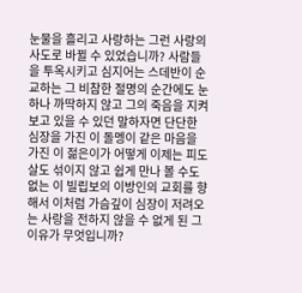눈물을 흘리고 사랑하는 그런 사랑의 사도로 바뀔 수 있었습니까? 사람들을 투옥시키고 심지어는 스데반이 순교하는 그 비참한 절명의 순간에도 눈 하나 까딱하지 않고 그의 죽음을 지켜보고 있을 수 있던 말하자면 단단한 심장을 가진 이 돌멩이 같은 마음을 가진 이 젊은이가 어떻게 이제는 피도 살도 섞이지 않고 쉽게 만나 볼 수도 없는 이 빌립보의 이방인의 교회를 향해서 이처럼 가슴깊이 심장이 저려오는 사랑을 전하지 않을 수 없게 된 그 이유가 무엇입니까?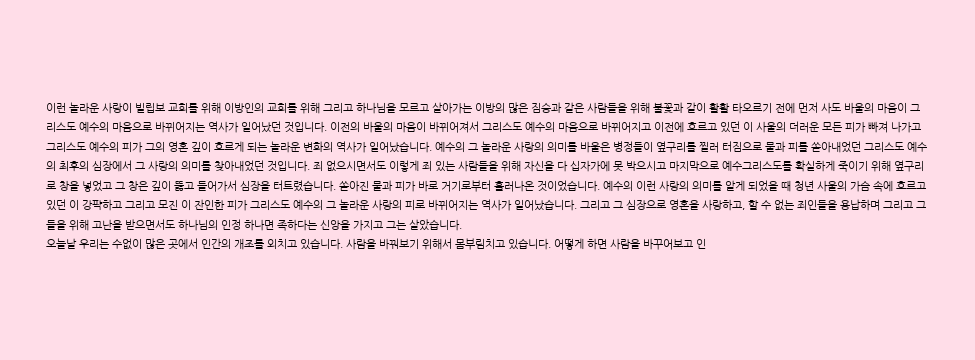이런 놀라운 사랑이 빌립보 교회를 위해 이방인의 교회를 위해 그리고 하나님을 모르고 살아가는 이방의 많은 짐승과 같은 사람들을 위해 불꽃과 같이 활활 타오르기 전에 먼저 사도 바울의 마음이 그리스도 예수의 마음으로 바뀌어지는 역사가 일어났던 것입니다. 이전의 바울의 마음이 바뀌어져서 그리스도 예수의 마음으로 바뀌어지고 이전에 흐르고 있던 이 사울의 더러운 모든 피가 빠져 나가고 그리스도 예수의 피가 그의 영혼 깊이 흐르게 되는 놀라운 변화의 역사가 일어났습니다. 예수의 그 놀라운 사랑의 의미를 바울은 병정들이 옆구리를 찔러 터짐으로 물과 피를 쏟아내었던 그리스도 예수의 최후의 심장에서 그 사랑의 의미를 찾아내었던 것입니다. 죄 없으시면서도 이렇게 죄 있는 사람들을 위해 자신을 다 십자가에 못 박으시고 마지막으로 예수그리스도를 확실하게 죽이기 위해 옆구리로 창을 넣었고 그 창은 깊이 뚫고 들어가서 심장을 터트렸습니다. 쏟아진 물과 피가 바로 거기로부터 흘러나온 것이었습니다. 예수의 이런 사랑의 의미를 알게 되었을 때 청년 사울의 가슴 속에 흐르고 있던 이 강퍅하고 그리고 모진 이 잔인한 피가 그리스도 예수의 그 놀라운 사랑의 피로 바뀌어지는 역사가 일어났습니다. 그리고 그 심장으로 영혼을 사랑하고, 할 수 없는 죄인들을 용납하며 그리고 그들을 위해 고난을 받으면서도 하나님의 인정 하나면 족하다는 신앙을 가지고 그는 살았습니다.
오늘날 우리는 수없이 많은 곳에서 인간의 개조를 외치고 있습니다. 사람을 바꿔보기 위해서 몸부림치고 있습니다. 어떻게 하면 사람을 바꾸어보고 인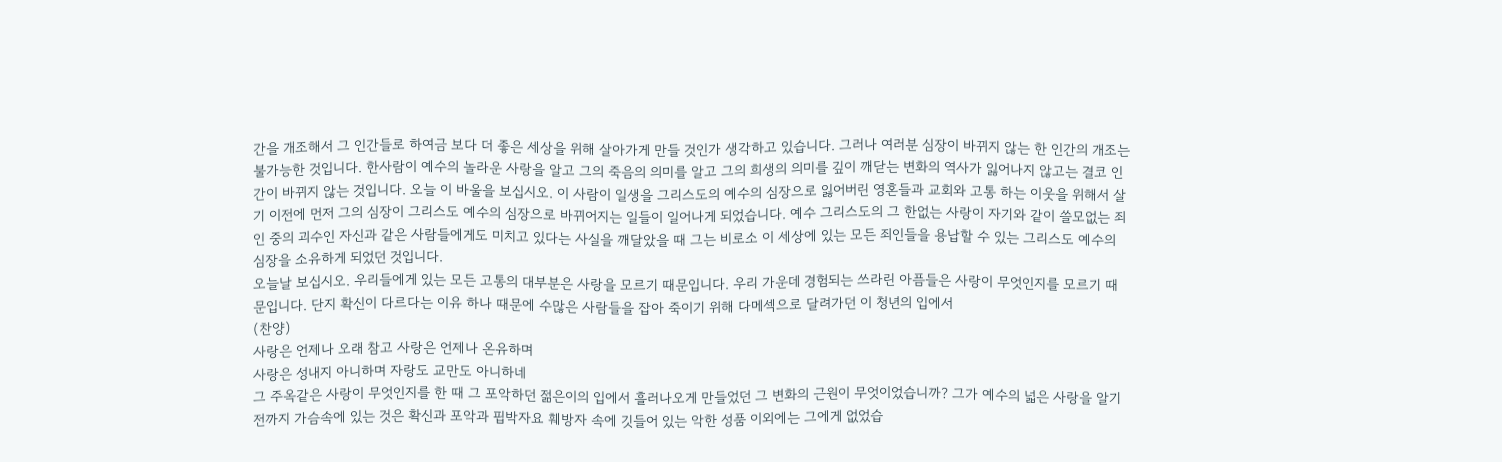간을 개조해서 그 인간들로 하여금 보다 더 좋은 세상을 위해 살아가게 만들 것인가 생각하고 있습니다. 그러나 여러분 심장이 바뀌지 않는 한 인간의 개조는 불가능한 것입니다. 한사람이 예수의 놀라운 사랑을 알고 그의 죽음의 의미를 알고 그의 희생의 의미를 깊이 깨닫는 변화의 역사가 잃어나지 않고는 결코 인간이 바뀌지 않는 것입니다. 오늘 이 바울을 보십시오. 이 사람이 일생을 그리스도의 예수의 심장으로 잃어버린 영혼들과 교회와 고통 하는 이웃을 위해서 살기 이전에 먼저 그의 심장이 그리스도 예수의 심장으로 바뀌어지는 일들이 일어나게 되었습니다. 예수 그리스도의 그 한없는 사랑이 자기와 같이 쓸모없는 죄인 중의 괴수인 자신과 같은 사람들에게도 미치고 있다는 사실을 깨달았을 때 그는 비로소 이 세상에 있는 모든 죄인들을 용납할 수 있는 그리스도 예수의 심장을 소유하게 되었던 것입니다.
오늘날 보십시오. 우리들에게 있는 모든 고통의 대부분은 사랑을 모르기 때문입니다. 우리 가운데 경험되는 쓰라린 아픔들은 사랑이 무엇인지를 모르기 때문입니다. 단지 확신이 다르다는 이유 하나 때문에 수많은 사람들을 잡아 죽이기 위해 다메섹으로 달려가던 이 청년의 입에서
(찬양)
사랑은 언제나 오래 참고 사랑은 언제나 온유하며
사랑은 성내지 아니하며 자랑도 교만도 아니하네
그 주옥같은 사랑이 무엇인지를 한 때 그 포악하던 젊은이의 입에서 흘러나오게 만들었던 그 변화의 근원이 무엇이었습니까? 그가 예수의 넓은 사랑을 알기 전까지 가슴속에 있는 것은 확신과 포악과 핍박자요 훼방자 속에 깃들어 있는 악한 성품 이외에는 그에게 없었습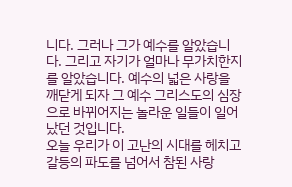니다. 그러나 그가 예수를 알았습니다. 그리고 자기가 얼마나 무가치한지를 알았습니다. 예수의 넓은 사랑을 깨닫게 되자 그 예수 그리스도의 심장으로 바뀌어지는 놀라운 일들이 일어났던 것입니다.
오늘 우리가 이 고난의 시대를 헤치고 갈등의 파도를 넘어서 참된 사랑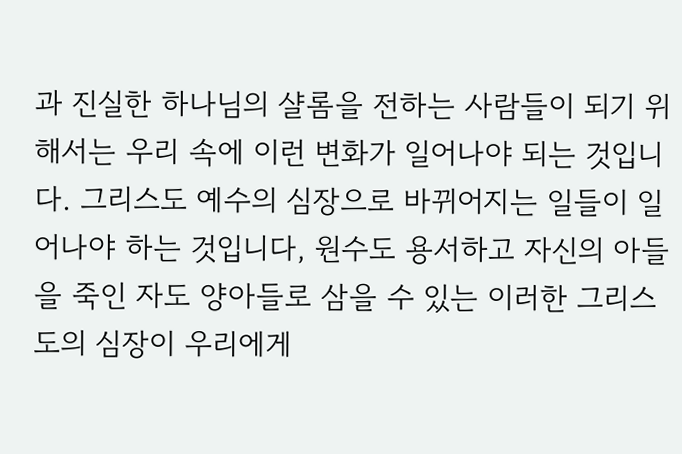과 진실한 하나님의 샬롬을 전하는 사람들이 되기 위해서는 우리 속에 이런 변화가 일어나야 되는 것입니다. 그리스도 예수의 심장으로 바뀌어지는 일들이 일어나야 하는 것입니다, 원수도 용서하고 자신의 아들을 죽인 자도 양아들로 삼을 수 있는 이러한 그리스도의 심장이 우리에게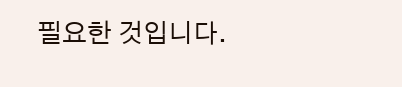필요한 것입니다.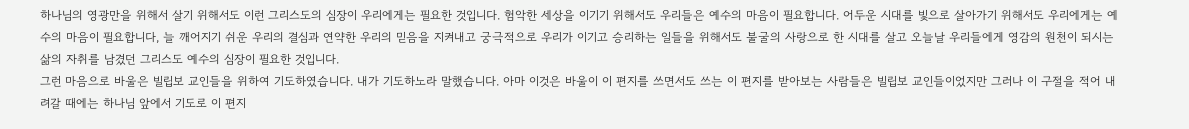하나님의 영광만을 위해서 살기 위해서도 이런 그리스도의 심장이 우리에게는 필요한 것입니다. 험악한 세상을 이기기 위해서도 우리들은 예수의 마음이 필요합니다. 어두운 시대를 빛으로 살아가기 위해서도 우리에게는 예수의 마음이 필요합니다, 늘 깨어지기 쉬운 우리의 결심과 연약한 우리의 믿음을 지켜내고 궁극적으로 우리가 이기고 승리하는 일들을 위해서도 불굴의 사랑으로 한 시대를 살고 오늘날 우리들에게 영감의 원천이 되시는 삶의 자취를 남겼던 그리스도 예수의 심장이 필요한 것입니다.
그런 마음으로 바울은 빌립보 교인들을 위하여 기도하였습니다. 내가 기도하노라 말했습니다. 아마 이것은 바울이 이 편지를 쓰면서도 쓰는 이 편지를 받아보는 사람들은 빌립보 교인들이었지만 그러나 이 구절을 적어 내려갈 때에는 하나님 앞에서 기도로 이 편지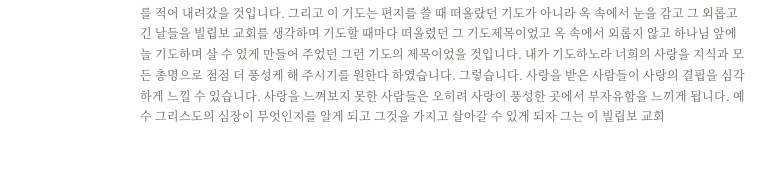를 적어 내려갔을 것입니다. 그리고 이 기도는 편지를 쓸 때 떠올랐던 기도가 아니라 옥 속에서 눈을 감고 그 외롭고 긴 날들을 빌립보 교회를 생각하며 기도할 때마다 떠올렸던 그 기도제목이었고 옥 속에서 외롭지 않고 하나님 앞에 늘 기도하며 살 수 있게 만들어 주었던 그런 기도의 제목이었을 것입니다. 내가 기도하노라 너희의 사랑을 지식과 모든 총명으로 점점 더 풍성케 해 주시기를 원한다 하였습니다. 그렇습니다. 사랑을 받은 사람들이 사랑의 결핍을 심각하게 느낄 수 있습니다. 사랑을 느껴보지 못한 사람들은 오히려 사랑이 풍성한 곳에서 부자유함을 느끼게 됩니다. 예수 그리스도의 심장이 무엇인지를 알게 되고 그것을 가지고 살아갈 수 있게 되자 그는 이 빌립보 교회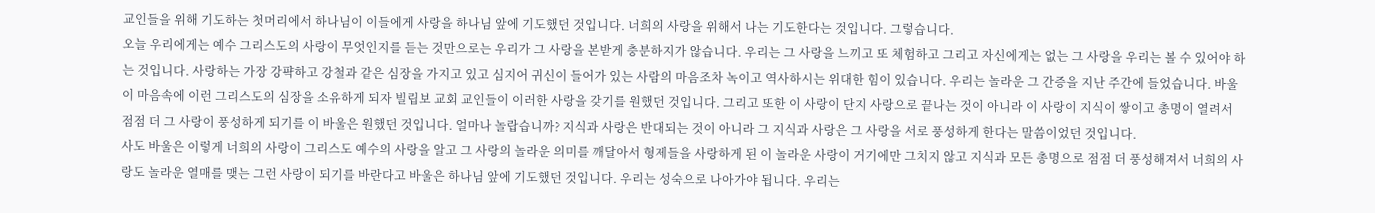교인들을 위해 기도하는 첫머리에서 하나님이 이들에게 사랑을 하나님 앞에 기도했던 것입니다. 너희의 사랑을 위해서 나는 기도한다는 것입니다. 그렇습니다.
오늘 우리에게는 예수 그리스도의 사랑이 무엇인지를 듣는 것만으로는 우리가 그 사랑을 본받게 충분하지가 않습니다. 우리는 그 사랑을 느끼고 또 체험하고 그리고 자신에게는 없는 그 사랑을 우리는 볼 수 있어야 하는 것입니다. 사랑하는 가장 강퍅하고 강철과 같은 심장을 가지고 있고 심지어 귀신이 들어가 있는 사람의 마음조차 녹이고 역사하시는 위대한 힘이 있습니다. 우리는 놀라운 그 간증을 지난 주간에 들었습니다. 바울이 마음속에 이런 그리스도의 심장을 소유하게 되자 빌립보 교회 교인들이 이러한 사랑을 갖기를 원했던 것입니다. 그리고 또한 이 사랑이 단지 사랑으로 끝나는 것이 아니라 이 사랑이 지식이 쌓이고 총명이 열려서 점점 더 그 사랑이 풍성하게 되기를 이 바울은 원했던 것입니다. 얼마나 놀랍습니까? 지식과 사랑은 반대되는 것이 아니라 그 지식과 사랑은 그 사랑을 서로 풍성하게 한다는 말씀이었던 것입니다.
사도 바울은 이렇게 너희의 사랑이 그리스도 예수의 사랑을 알고 그 사랑의 놀라운 의미를 깨달아서 형제들을 사랑하게 된 이 놀라운 사랑이 거기에만 그치지 않고 지식과 모든 총명으로 점점 더 풍성해져서 너희의 사랑도 놀라운 열매를 맺는 그런 사랑이 되기를 바란다고 바울은 하나님 앞에 기도했던 것입니다. 우리는 성숙으로 나아가야 됩니다. 우리는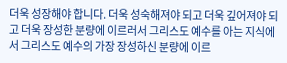더욱 성장해야 합니다. 더욱 성숙해져야 되고 더욱 깊어져야 되고 더욱 장성한 분량에 이르러서 그리스도 예수를 아는 지식에서 그리스도 예수의 가장 장성하신 분량에 이르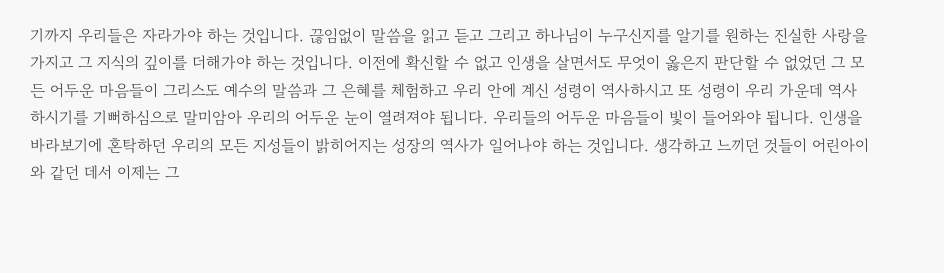기까지 우리들은 자라가야 하는 것입니다. 끊임없이 말씀을 읽고 듣고 그리고 하나님이 누구신지를 알기를 원하는 진실한 사랑을 가지고 그 지식의 깊이를 더해가야 하는 것입니다. 이전에 확신할 수 없고 인생을 살면서도 무엇이 옳은지 판단할 수 없었던 그 모든 어두운 마음들이 그리스도 예수의 말씀과 그 은혜를 체험하고 우리 안에 계신 성령이 역사하시고 또 성령이 우리 가운데 역사하시기를 기뻐하심으로 말미암아 우리의 어두운 눈이 열려져야 됩니다. 우리들의 어두운 마음들이 빛이 들어와야 됩니다. 인생을 바라보기에 혼탁하던 우리의 모든 지성들이 밝히어지는 성장의 역사가 일어나야 하는 것입니다. 생각하고 느끼던 것들이 어린아이와 같던 데서 이제는 그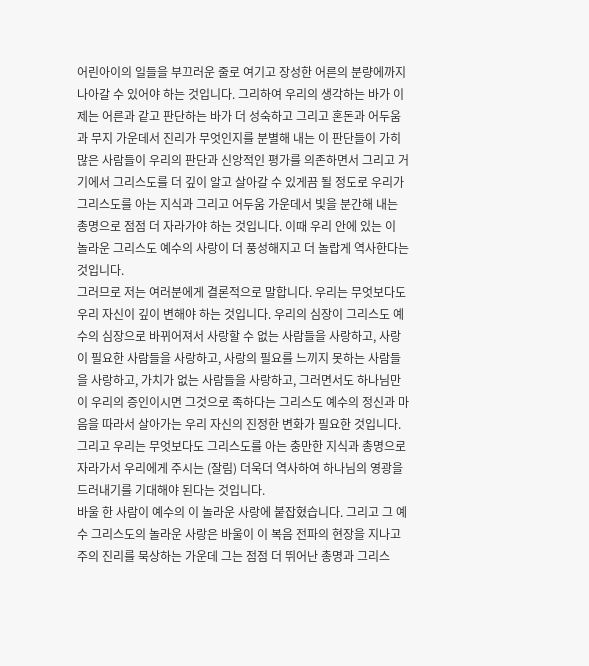어린아이의 일들을 부끄러운 줄로 여기고 장성한 어른의 분량에까지 나아갈 수 있어야 하는 것입니다. 그리하여 우리의 생각하는 바가 이제는 어른과 같고 판단하는 바가 더 성숙하고 그리고 혼돈과 어두움과 무지 가운데서 진리가 무엇인지를 분별해 내는 이 판단들이 가히 많은 사람들이 우리의 판단과 신앙적인 평가를 의존하면서 그리고 거기에서 그리스도를 더 깊이 알고 살아갈 수 있게끔 될 정도로 우리가 그리스도를 아는 지식과 그리고 어두움 가운데서 빛을 분간해 내는 총명으로 점점 더 자라가야 하는 것입니다. 이때 우리 안에 있는 이 놀라운 그리스도 예수의 사랑이 더 풍성해지고 더 놀랍게 역사한다는 것입니다.
그러므로 저는 여러분에게 결론적으로 말합니다. 우리는 무엇보다도 우리 자신이 깊이 변해야 하는 것입니다. 우리의 심장이 그리스도 예수의 심장으로 바뀌어져서 사랑할 수 없는 사람들을 사랑하고, 사랑이 필요한 사람들을 사랑하고, 사랑의 필요를 느끼지 못하는 사람들을 사랑하고, 가치가 없는 사람들을 사랑하고, 그러면서도 하나님만이 우리의 증인이시면 그것으로 족하다는 그리스도 예수의 정신과 마음을 따라서 살아가는 우리 자신의 진정한 변화가 필요한 것입니다. 그리고 우리는 무엇보다도 그리스도를 아는 충만한 지식과 총명으로 자라가서 우리에게 주시는 (잘림) 더욱더 역사하여 하나님의 영광을 드러내기를 기대해야 된다는 것입니다.
바울 한 사람이 예수의 이 놀라운 사랑에 붙잡혔습니다. 그리고 그 예수 그리스도의 놀라운 사랑은 바울이 이 복음 전파의 현장을 지나고 주의 진리를 묵상하는 가운데 그는 점점 더 뛰어난 총명과 그리스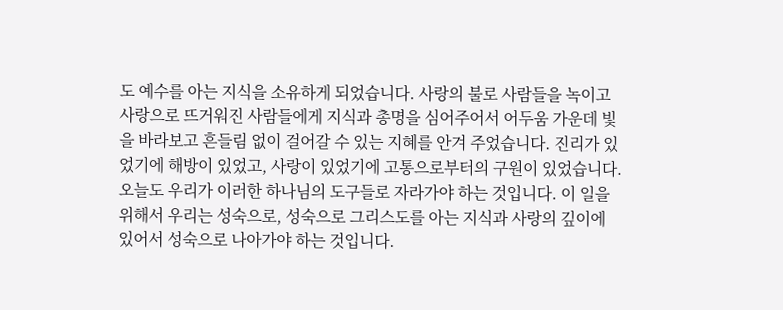도 예수를 아는 지식을 소유하게 되었습니다. 사랑의 불로 사람들을 녹이고 사랑으로 뜨거워진 사람들에게 지식과 총명을 심어주어서 어두움 가운데 빛을 바라보고 흔들림 없이 걸어갈 수 있는 지혜를 안겨 주었습니다. 진리가 있었기에 해방이 있었고, 사랑이 있었기에 고통으로부터의 구원이 있었습니다. 오늘도 우리가 이러한 하나님의 도구들로 자라가야 하는 것입니다. 이 일을 위해서 우리는 성숙으로, 성숙으로 그리스도를 아는 지식과 사랑의 깊이에 있어서 성숙으로 나아가야 하는 것입니다.